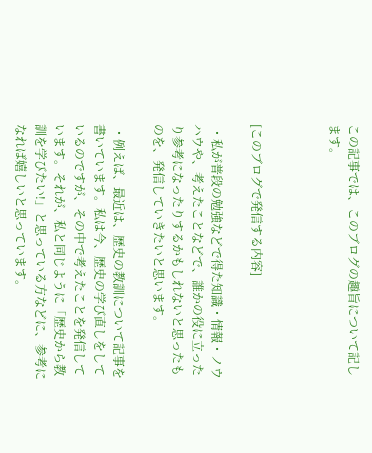この記事では、このブログの趣旨について記します。



[このブログで発信する内容]

 ・私が普段の勉強などで得た知識・情報・ノウハウや、考えたことなどで、誰かの役に立ったり参考になったりするかもしれないと思ったものを、発信していきたいと思います。

 ・例えば、最近は、歴史の教訓について記事を書いています。私は今、歴史の学び直しをしているのですが、その中で考えたことを発信しています。それが、私と同じように「歴史から教訓を学びたい!」と思っている方などに、参考になれば嬉しいと思っています。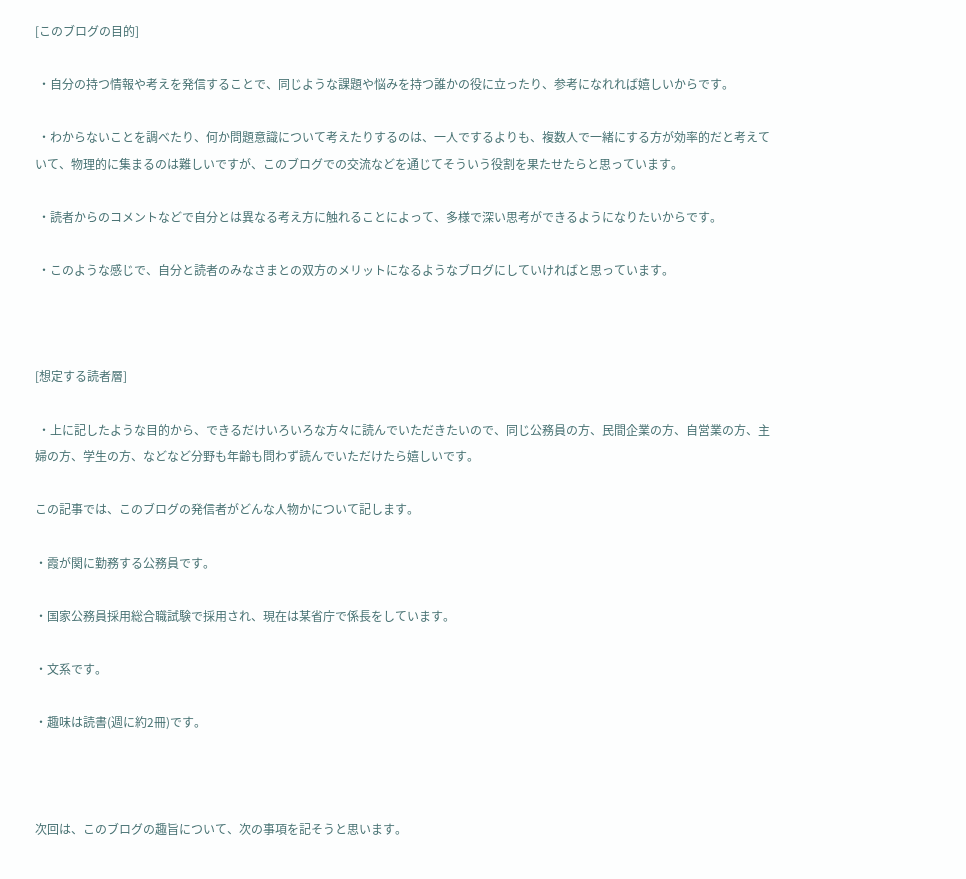[このブログの目的]

 ・自分の持つ情報や考えを発信することで、同じような課題や悩みを持つ誰かの役に立ったり、参考になれれば嬉しいからです。

 ・わからないことを調べたり、何か問題意識について考えたりするのは、一人でするよりも、複数人で一緒にする方が効率的だと考えていて、物理的に集まるのは難しいですが、このブログでの交流などを通じてそういう役割を果たせたらと思っています。

 ・読者からのコメントなどで自分とは異なる考え方に触れることによって、多様で深い思考ができるようになりたいからです。

 ・このような感じで、自分と読者のみなさまとの双方のメリットになるようなブログにしていければと思っています。



[想定する読者層]

 ・上に記したような目的から、できるだけいろいろな方々に読んでいただきたいので、同じ公務員の方、民間企業の方、自営業の方、主婦の方、学生の方、などなど分野も年齢も問わず読んでいただけたら嬉しいです。

この記事では、このブログの発信者がどんな人物かについて記します。

・霞が関に勤務する公務員です。

・国家公務員採用総合職試験で採用され、現在は某省庁で係長をしています。

・文系です。

・趣味は読書(週に約2冊)です。



次回は、このブログの趣旨について、次の事項を記そうと思います。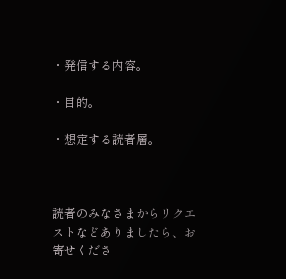・発信する内容。

・目的。

・想定する読者層。



読者のみなさまからリクエストなどありましたら、お寄せくださ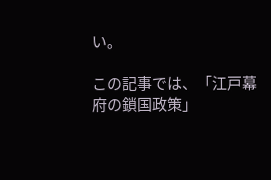い。

この記事では、「江戸幕府の鎖国政策」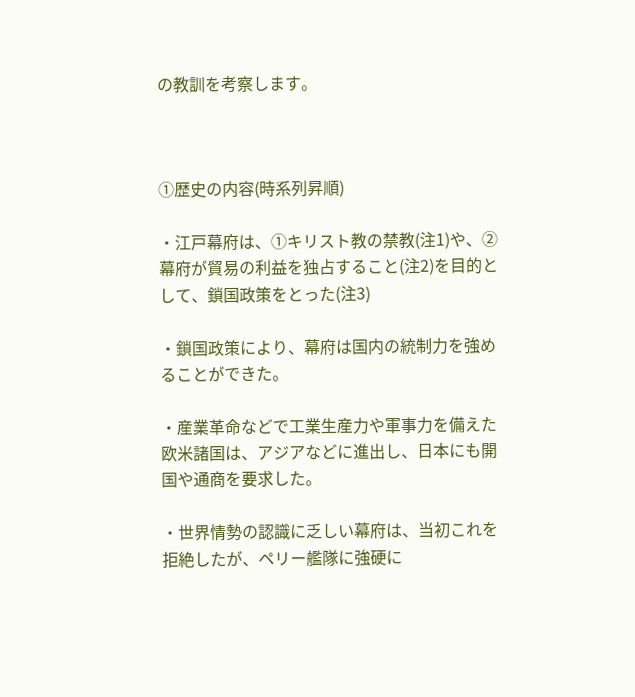の教訓を考察します。



①歴史の内容(時系列昇順)

・江戸幕府は、①キリスト教の禁教(注1)や、②幕府が貿易の利益を独占すること(注2)を目的として、鎖国政策をとった(注3)

・鎖国政策により、幕府は国内の統制力を強めることができた。

・産業革命などで工業生産力や軍事力を備えた欧米諸国は、アジアなどに進出し、日本にも開国や通商を要求した。

・世界情勢の認識に乏しい幕府は、当初これを拒絶したが、ペリー艦隊に強硬に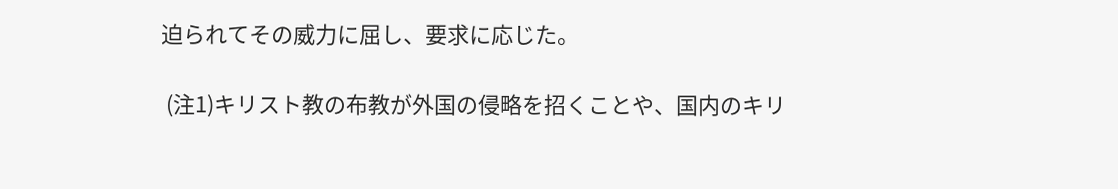迫られてその威力に屈し、要求に応じた。

 (注1)キリスト教の布教が外国の侵略を招くことや、国内のキリ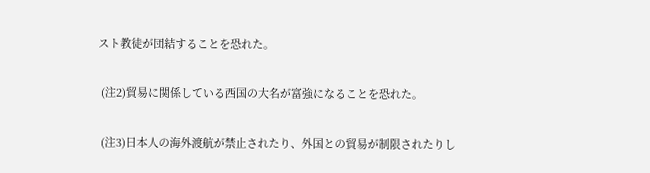スト教徒が団結することを恐れた。

 (注2)貿易に関係している西国の大名が富強になることを恐れた。

 (注3)日本人の海外渡航が禁止されたり、外国との貿易が制限されたりし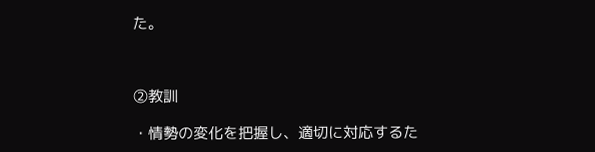た。



②教訓

・情勢の変化を把握し、適切に対応するた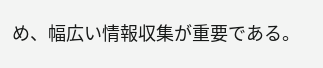め、幅広い情報収集が重要である。